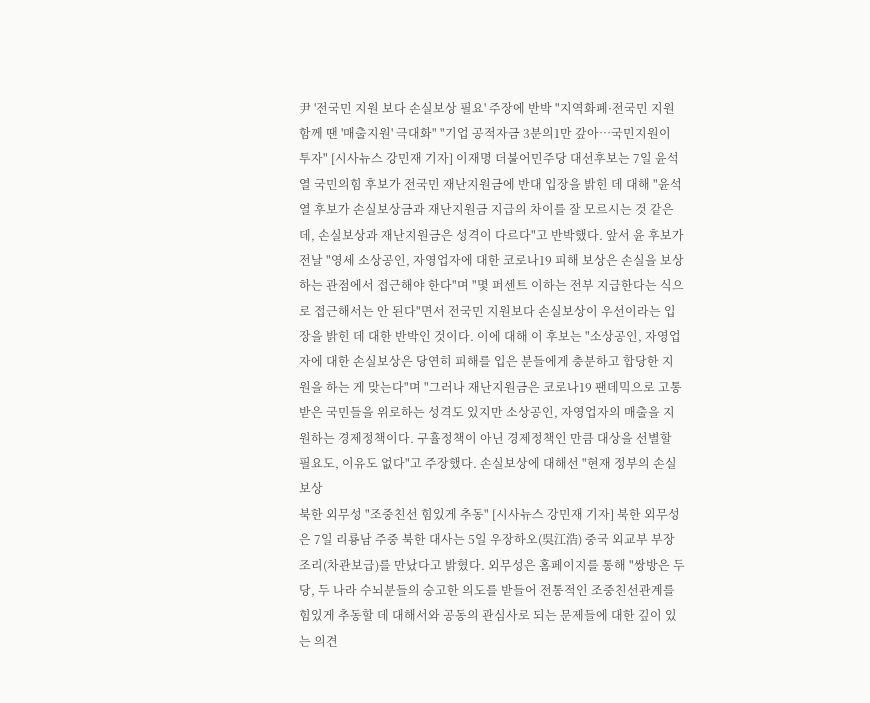尹 '전국민 지원 보다 손실보상 필요' 주장에 반박 "지역화폐·전국민 지원 함께 땐 '매출지원' 극대화" "기업 공적자금 3분의1만 갚아…국민지원이 투자" [시사뉴스 강민재 기자] 이재명 더불어민주당 대선후보는 7일 윤석열 국민의힘 후보가 전국민 재난지원금에 반대 입장을 밝힌 데 대해 "윤석열 후보가 손실보상금과 재난지원금 지급의 차이를 잘 모르시는 것 같은데, 손실보상과 재난지원금은 성격이 다르다"고 반박했다. 앞서 윤 후보가 전날 "영세 소상공인, 자영업자에 대한 코로나19 피해 보상은 손실을 보상하는 관점에서 접근해야 한다"며 "몇 퍼센트 이하는 전부 지급한다는 식으로 접근해서는 안 된다"면서 전국민 지원보다 손실보상이 우선이라는 입장을 밝힌 데 대한 반박인 것이다. 이에 대해 이 후보는 "소상공인, 자영업자에 대한 손실보상은 당연히 피해를 입은 분들에게 충분하고 합당한 지원을 하는 게 맞는다"며 "그러나 재난지원금은 코로나19 팬데믹으로 고통받은 국민들을 위로하는 성격도 있지만 소상공인, 자영업자의 매출을 지원하는 경제정책이다. 구휼정책이 아닌 경제정책인 만큼 대상을 선별할 필요도, 이유도 없다"고 주장했다. 손실보상에 대해선 "현재 정부의 손실보상
북한 외무성 "조중친선 힘있게 추동" [시사뉴스 강민재 기자] 북한 외무성은 7일 리룡남 주중 북한 대사는 5일 우장하오(吳江浩) 중국 외교부 부장조리(차관보급)를 만났다고 밝혔다. 외무성은 홈페이지를 통해 "쌍방은 두 당, 두 나라 수뇌분들의 숭고한 의도를 받들어 전통적인 조중친선관계를 힘있게 추동할 데 대해서와 공동의 관심사로 되는 문제들에 대한 깊이 있는 의견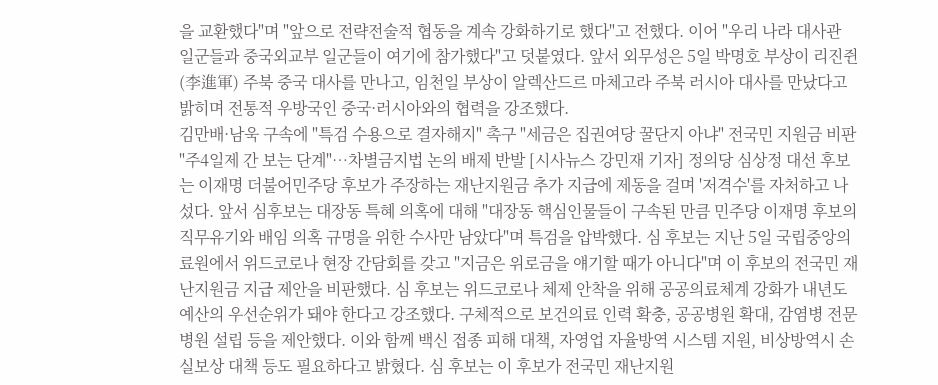을 교환했다"며 "앞으로 전략전술적 협동을 계속 강화하기로 했다"고 전했다. 이어 "우리 나라 대사관 일군들과 중국외교부 일군들이 여기에 참가했다"고 덧붙였다. 앞서 외무성은 5일 박명호 부상이 리진쥔(李進軍) 주북 중국 대사를 만나고, 임천일 부상이 알렉산드르 마체고라 주북 러시아 대사를 만났다고 밝히며 전통적 우방국인 중국·러시아와의 협력을 강조했다.
김만배·남욱 구속에 "특검 수용으로 결자해지" 촉구 "세금은 집권여당 꿀단지 아냐" 전국민 지원금 비판 "주4일제 간 보는 단계"…차별금지법 논의 배제 반발 [시사뉴스 강민재 기자] 정의당 심상정 대선 후보는 이재명 더불어민주당 후보가 주장하는 재난지원금 추가 지급에 제동을 걸며 '저격수'를 자처하고 나섰다. 앞서 심후보는 대장동 특혜 의혹에 대해 "대장동 핵심인물들이 구속된 만큼 민주당 이재명 후보의 직무유기와 배임 의혹 규명을 위한 수사만 남았다"며 특검을 압박했다. 심 후보는 지난 5일 국립중앙의료원에서 위드코로나 현장 간담회를 갖고 "지금은 위로금을 얘기할 때가 아니다"며 이 후보의 전국민 재난지원금 지급 제안을 비판했다. 심 후보는 위드코로나 체제 안착을 위해 공공의료체계 강화가 내년도 예산의 우선순위가 돼야 한다고 강조했다. 구체적으로 보건의료 인력 확충, 공공병원 확대, 감염병 전문병원 설립 등을 제안했다. 이와 함께 백신 접종 피해 대책, 자영업 자율방역 시스템 지원, 비상방역시 손실보상 대책 등도 필요하다고 밝혔다. 심 후보는 이 후보가 전국민 재난지원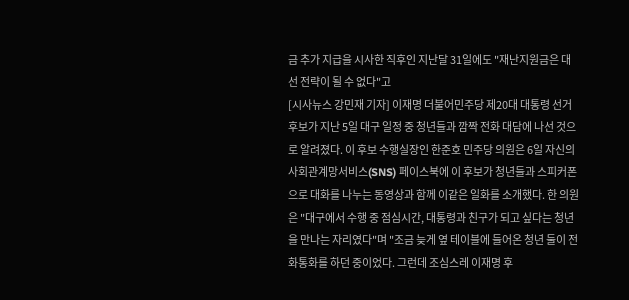금 추가 지급을 시사한 직후인 지난달 31일에도 "재난지원금은 대선 전략이 될 수 없다"고
[시사뉴스 강민재 기자] 이재명 더불어민주당 제20대 대통령 선거 후보가 지난 5일 대구 일정 중 청년들과 깜짝 전화 대담에 나선 것으로 알려졌다. 이 후보 수행실장인 한준호 민주당 의원은 6일 자신의 사회관계망서비스(SNS) 페이스북에 이 후보가 청년들과 스피커폰으로 대화를 나누는 동영상과 함께 이같은 일화를 소개했다. 한 의원은 "대구에서 수행 중 점심시간, 대통령과 친구가 되고 싶다는 청년을 만나는 자리였다"며 "조금 늦게 옆 테이블에 들어온 청년 둘이 전화통화를 하던 중이었다. 그런데 조심스레 이재명 후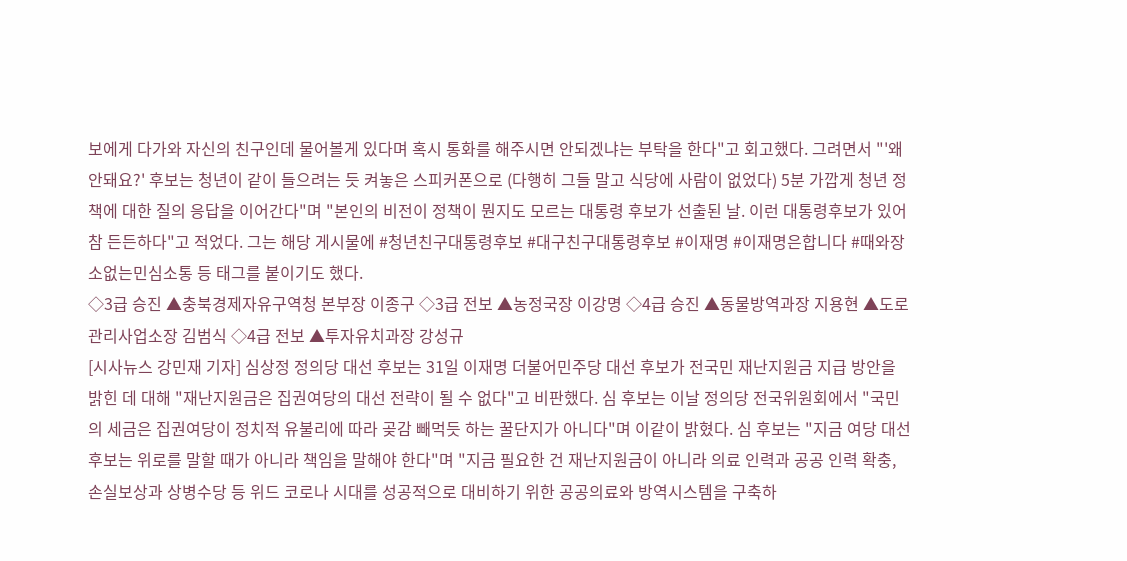보에게 다가와 자신의 친구인데 물어볼게 있다며 혹시 통화를 해주시면 안되겠냐는 부탁을 한다"고 회고했다. 그려면서 "'왜 안돼요?' 후보는 청년이 같이 들으려는 듯 켜놓은 스피커폰으로 (다행히 그들 말고 식당에 사람이 없었다) 5분 가깝게 청년 정책에 대한 질의 응답을 이어간다"며 "본인의 비전이 정책이 뭔지도 모르는 대통령 후보가 선출된 날. 이런 대통령후보가 있어 참 든든하다"고 적었다. 그는 해당 게시물에 #청년친구대통령후보 #대구친구대통령후보 #이재명 #이재명은합니다 #때와장소없는민심소통 등 태그를 붙이기도 했다.
◇3급 승진 ▲충북경제자유구역청 본부장 이종구 ◇3급 전보 ▲농정국장 이강명 ◇4급 승진 ▲동물방역과장 지용현 ▲도로관리사업소장 김범식 ◇4급 전보 ▲투자유치과장 강성규
[시사뉴스 강민재 기자] 심상정 정의당 대선 후보는 31일 이재명 더불어민주당 대선 후보가 전국민 재난지원금 지급 방안을 밝힌 데 대해 "재난지원금은 집권여당의 대선 전략이 될 수 없다"고 비판했다. 심 후보는 이날 정의당 전국위원회에서 "국민의 세금은 집권여당이 정치적 유불리에 따라 곶감 빼먹듯 하는 꿀단지가 아니다"며 이같이 밝혔다. 심 후보는 "지금 여당 대선 후보는 위로를 말할 때가 아니라 책임을 말해야 한다"며 "지금 필요한 건 재난지원금이 아니라 의료 인력과 공공 인력 확충, 손실보상과 상병수당 등 위드 코로나 시대를 성공적으로 대비하기 위한 공공의료와 방역시스템을 구축하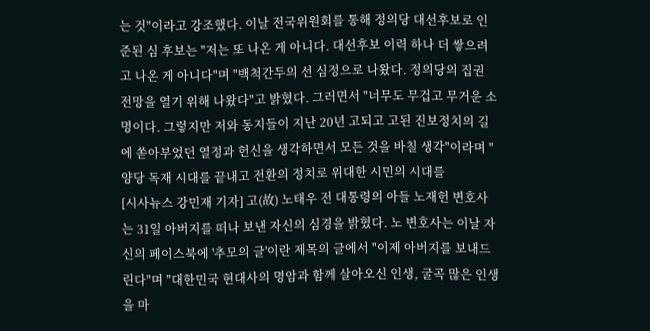는 것"이라고 강조했다. 이날 전국위원회를 통해 정의당 대선후보로 인준된 심 후보는 "저는 또 나온 게 아니다. 대선후보 이력 하나 더 쌓으려고 나온 게 아니다"며 "백척간두의 선 심정으로 나왔다. 정의당의 집권 전망을 열기 위해 나왔다"고 밝혔다. 그러면서 "너무도 무겁고 무거운 소명이다. 그렇지만 저와 동지들이 지난 20년 고되고 고된 진보정치의 길에 쏟아부었던 열정과 헌신을 생각하면서 모든 것을 바칠 생각"이라며 "양당 독재 시대를 끝내고 전환의 정치로 위대한 시민의 시대를
[시사뉴스 강민재 기자] 고(故) 노태우 전 대통령의 아들 노재헌 변호사는 31일 아버지를 떠나 보낸 자신의 심경을 밝혔다. 노 변호사는 이날 자신의 페이스북에 '추모의 글'이란 제목의 글에서 "이제 아버지를 보내드린다"며 "대한민국 현대사의 명암과 함께 살아오신 인생, 굴곡 많은 인생을 마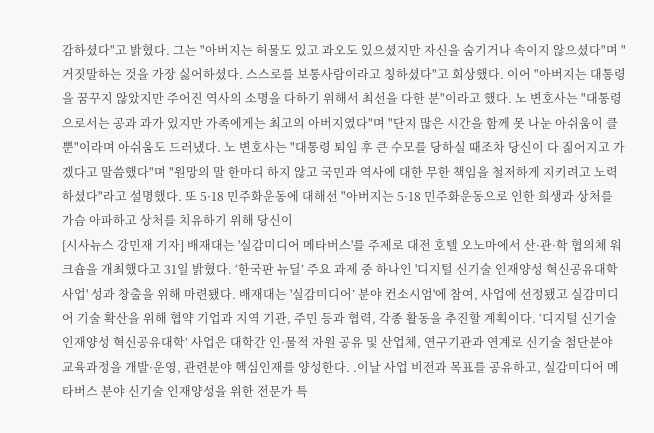감하셨다"고 밝혔다. 그는 "아버지는 허물도 있고 과오도 있으셨지만 자신을 숨기거나 속이지 않으셨다"며 "거짓말하는 것을 가장 싫어하셨다. 스스로를 보통사람이라고 칭하셨다"고 회상했다. 이어 "아버지는 대통령을 꿈꾸지 않았지만 주어진 역사의 소명을 다하기 위해서 최선을 다한 분"이라고 했다. 노 변호사는 "대통령으로서는 공과 과가 있지만 가족에게는 최고의 아버지였다"며 "단지 많은 시간을 함께 못 나눈 아쉬움이 클 뿐"이라며 아쉬움도 드러냈다. 노 변호사는 "대통령 퇴임 후 큰 수모를 당하실 때조차 당신이 다 짊어지고 가겠다고 말씀했다"며 "원망의 말 한마디 하지 않고 국민과 역사에 대한 무한 책임을 철저하게 지키려고 노력하셨다"라고 설명했다. 또 5·18 민주화운동에 대해선 "아버지는 5·18 민주화운동으로 인한 희생과 상처를 가슴 아파하고 상처를 치유하기 위해 당신이
[시사뉴스 강민재 기자] 배재대는 '실감미디어 메타버스'를 주제로 대전 호텔 오노마에서 산·관·학 협의체 워크숍을 개최했다고 31일 밝혔다. ‘한국판 뉴딜’ 주요 과제 중 하나인 '디지털 신기술 인재양성 혁신공유대학사업' 성과 창출을 위해 마련됐다. 배재대는 '실감미디어’ 분야 컨소시엄'에 참여, 사업에 선정됐고 실감미디어 기술 확산을 위해 협약 기업과 지역 기관, 주민 등과 협력, 각종 활동을 추진할 계획이다. ‘디지털 신기술 인재양성 혁신공유대학’ 사업은 대학간 인·물적 자원 공유 및 산업체, 연구기관과 연계로 신기술 첨단분야 교육과정을 개발·운영, 관련분야 핵심인재를 양성한다. .이날 사업 비전과 목표를 공유하고, 실감미디어 메타버스 분야 신기술 인재양성을 위한 전문가 특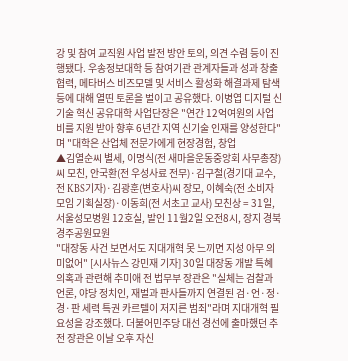강 및 참여 교직원 사업 발전 방안 토의, 의견 수렴 등이 진행됐다. 우송정보대학 등 참여기관 관계자들과 성과 창출 협력, 메타버스 비즈모델 및 서비스 활성화 해결과제 탐색 등에 대해 열띤 토론을 벌이고 공유했다. 이병엽 디지털 신기술 혁신 공유대학 사업단장은 "연간 12억여원의 사업비를 지원 받아 향후 6년간 지역 신기술 인재를 양성한다"며 "대학은 산업체 전문가에게 현장경험, 창업
▲김열순씨 별세, 이명식(전 새마을운동중앙회 사무총장)씨 모친, 안국환(전 우성사료 전무)·김구철(경기대 교수, 전 KBS기자)·김광훈(변호사)씨 장모, 이혜숙(전 소비자모임 기획실장)·이동희(전 서초고 교사) 모친상 = 31일, 서울성모병원 12호실, 발인 11월2일 오전8시, 장지 경북 경주공원묘원
"대장동 사건 보면서도 지대개혁 못 느끼면 지성 아무 의미없어" [시사뉴스 강민재 기자] 30일 대장동 개발 특혜 의혹과 관련해 추미애 전 법무부 장관은 "실체는 검찰과 언론, 야당 정치인, 재벌과 판사들까지 연결된 검·언·정·경·판 세력 특권 카르텔이 저지른 범죄"라며 지대개혁 필요성을 강조했다. 더불어민주당 대선 경선에 출마했던 추 전 장관은 이날 오후 자신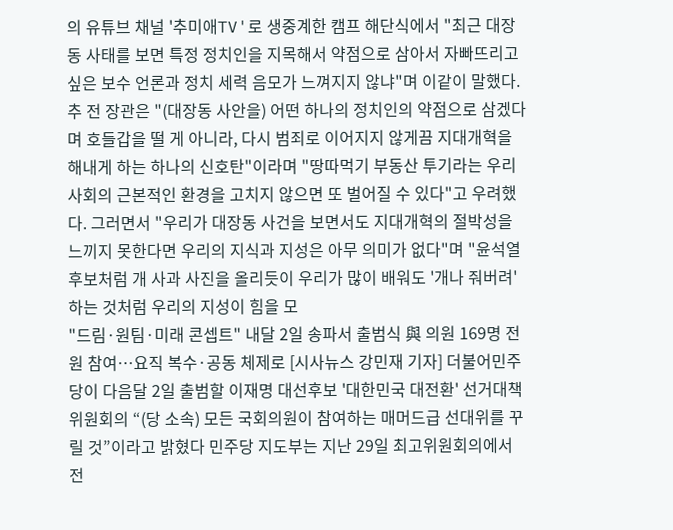의 유튜브 채널 '추미애TV'로 생중계한 캠프 해단식에서 "최근 대장동 사태를 보면 특정 정치인을 지목해서 약점으로 삼아서 자빠뜨리고 싶은 보수 언론과 정치 세력 음모가 느껴지지 않냐"며 이같이 말했다. 추 전 장관은 "(대장동 사안을) 어떤 하나의 정치인의 약점으로 삼겠다며 호들갑을 떨 게 아니라, 다시 범죄로 이어지지 않게끔 지대개혁을 해내게 하는 하나의 신호탄"이라며 "땅따먹기 부동산 투기라는 우리 사회의 근본적인 환경을 고치지 않으면 또 벌어질 수 있다"고 우려했다. 그러면서 "우리가 대장동 사건을 보면서도 지대개혁의 절박성을 느끼지 못한다면 우리의 지식과 지성은 아무 의미가 없다"며 "윤석열 후보처럼 개 사과 사진을 올리듯이 우리가 많이 배워도 '개나 줘버려'하는 것처럼 우리의 지성이 힘을 모
"드림·원팀·미래 콘셉트" 내달 2일 송파서 출범식 與 의원 169명 전원 참여…요직 복수·공동 체제로 [시사뉴스 강민재 기자] 더불어민주당이 다음달 2일 출범할 이재명 대선후보 '대한민국 대전환' 선거대책위원회의 “(당 소속) 모든 국회의원이 참여하는 매머드급 선대위를 꾸릴 것”이라고 밝혔다 민주당 지도부는 지난 29일 최고위원회의에서 전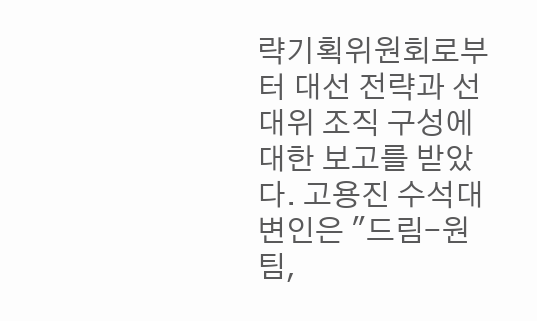략기획위원회로부터 대선 전략과 선대위 조직 구성에 대한 보고를 받았다. 고용진 수석대변인은 "드림-원팀,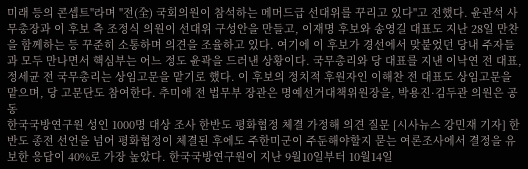미래 등의 콘셉트"라며 "전(全) 국회의원이 참석하는 메머드급 선대위를 꾸리고 있다"고 전했다. 윤관석 사무총장과 이 후보 측 조정식 의원이 선대위 구성안을 만들고, 이재명 후보와 송영길 대표도 지난 28일 만찬을 함께하는 등 꾸준히 소통하며 의견을 조율하고 있다. 여기에 이 후보가 경선에서 맞붙었던 당내 주자들과 모두 만나면서 핵심부는 어느 정도 윤곽을 드러낸 상황이다. 국무총리와 당 대표를 지낸 이낙연 전 대표, 정세균 전 국무총리는 상임고문을 맡기로 했다. 이 후보의 정치적 후원자인 이해찬 전 대표도 상임고문을 맡으며, 당 고문단도 참여한다. 추미애 전 법무부 장관은 명예선거대책위원장을, 박용진·김두관 의원은 공동
한국국방연구원 성인 1000명 대상 조사 한반도 평화협정 체결 가정해 의견 질문 [시사뉴스 강민재 기자] 한반도 종전 선언을 넘어 평화협정이 체결된 후에도 주한미군이 주둔해야할지 묻는 여론조사에서 결정을 유보한 응답이 40%로 가장 높았다. 한국국방연구원이 지난 9월10일부터 10월14일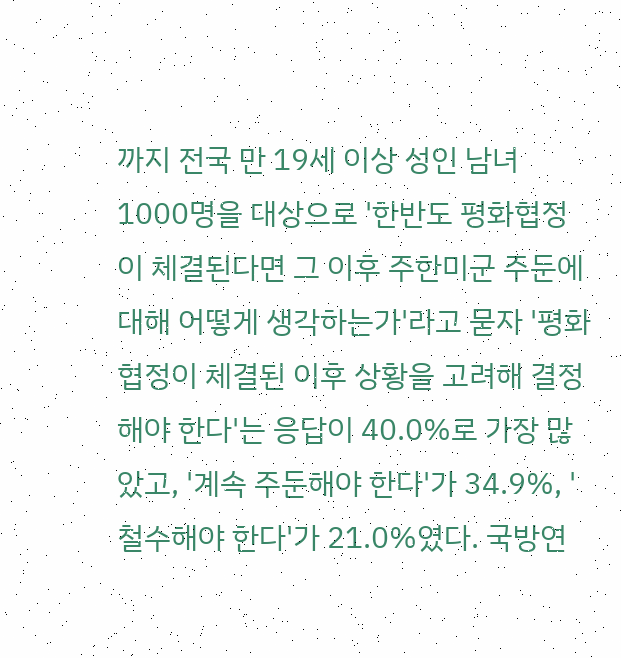까지 전국 만 19세 이상 성인 남녀 1000명을 대상으로 '한반도 평화협정이 체결된다면 그 이후 주한미군 주둔에 대해 어떻게 생각하는가'라고 묻자 '평화협정이 체결된 이후 상황을 고려해 결정해야 한다'는 응답이 40.0%로 가장 많았고, '계속 주둔해야 한다'가 34.9%, '철수해야 한다'가 21.0%였다. 국방연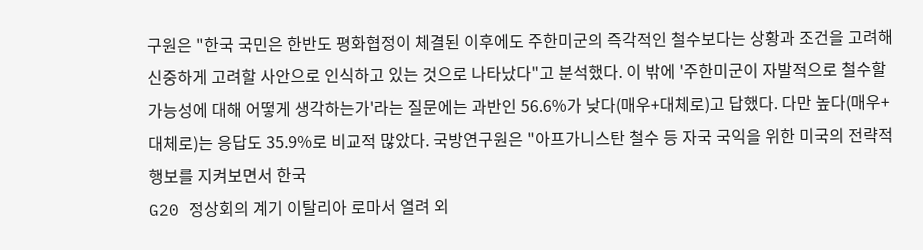구원은 "한국 국민은 한반도 평화협정이 체결된 이후에도 주한미군의 즉각적인 철수보다는 상황과 조건을 고려해 신중하게 고려할 사안으로 인식하고 있는 것으로 나타났다"고 분석했다. 이 밖에 '주한미군이 자발적으로 철수할 가능성에 대해 어떻게 생각하는가'라는 질문에는 과반인 56.6%가 낮다(매우+대체로)고 답했다. 다만 높다(매우+대체로)는 응답도 35.9%로 비교적 많았다. 국방연구원은 "아프가니스탄 철수 등 자국 국익을 위한 미국의 전략적 행보를 지켜보면서 한국
G20 정상회의 계기 이탈리아 로마서 열려 외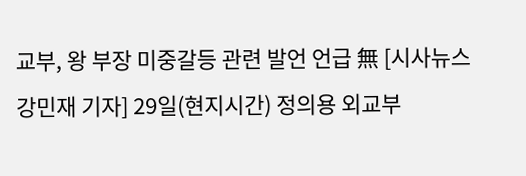교부, 왕 부장 미중갈등 관련 발언 언급 無 [시사뉴스 강민재 기자] 29일(현지시간) 정의용 외교부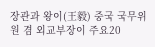장관과 왕이(王毅) 중국 국무위원 겸 외교부장이 주요20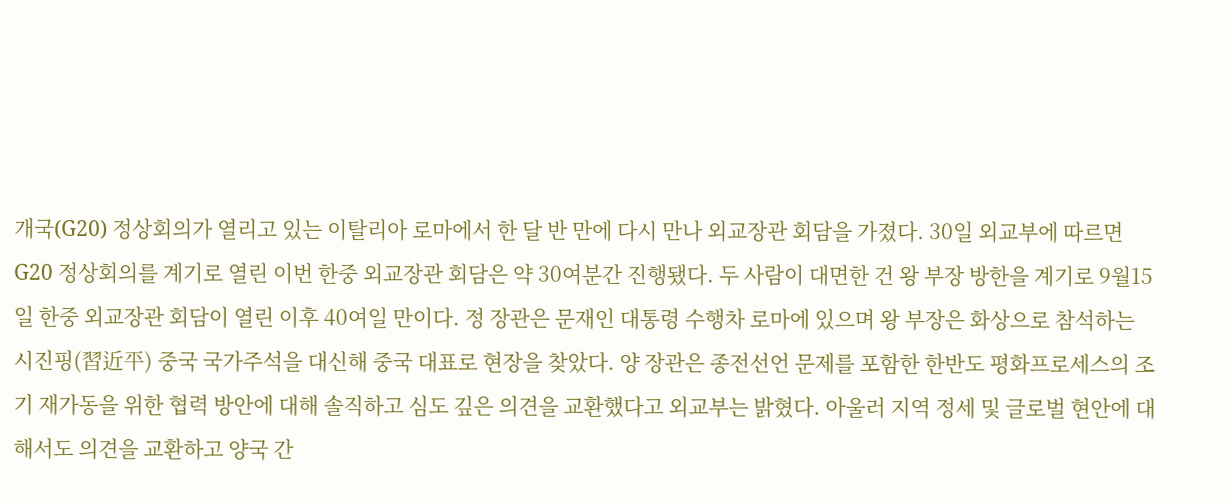개국(G20) 정상회의가 열리고 있는 이탈리아 로마에서 한 달 반 만에 다시 만나 외교장관 회담을 가졌다. 30일 외교부에 따르면 G20 정상회의를 계기로 열린 이번 한중 외교장관 회담은 약 30여분간 진행됐다. 두 사람이 대면한 건 왕 부장 방한을 계기로 9월15일 한중 외교장관 회담이 열린 이후 40여일 만이다. 정 장관은 문재인 대통령 수행차 로마에 있으며 왕 부장은 화상으로 참석하는 시진핑(習近平) 중국 국가주석을 대신해 중국 대표로 현장을 찾았다. 양 장관은 종전선언 문제를 포함한 한반도 평화프로세스의 조기 재가동을 위한 협력 방안에 대해 솔직하고 심도 깊은 의견을 교환했다고 외교부는 밝혔다. 아울러 지역 정세 및 글로벌 현안에 대해서도 의견을 교환하고 양국 간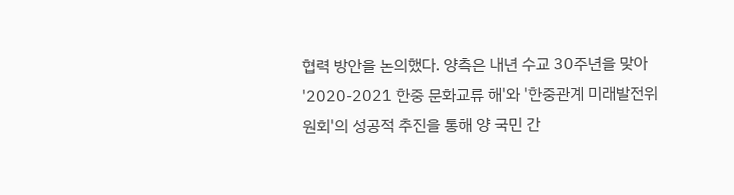협력 방안을 논의했다. 양측은 내년 수교 30주년을 맞아 '2020-2021 한중 문화교류 해'와 '한중관계 미래발전위원회'의 성공적 추진을 통해 양 국민 간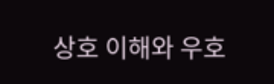상호 이해와 우호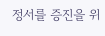정서를 증진을 위